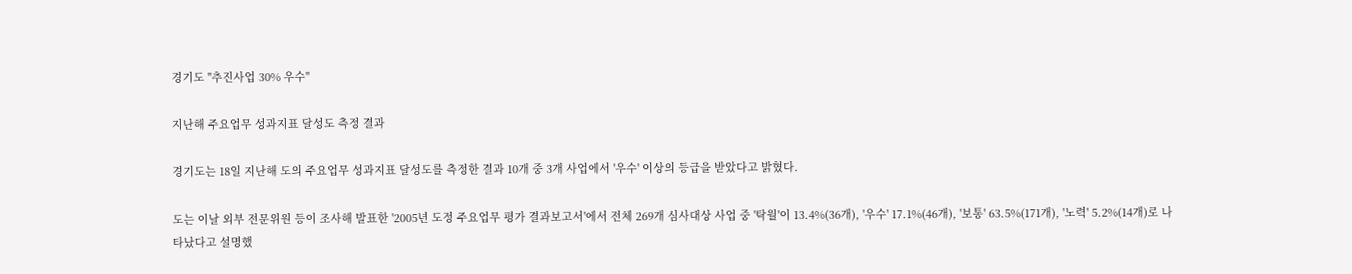경기도 "추진사업 30% 우수"

지난해 주요업무 성과지표 달성도 측정 결과

경기도는 18일 지난해 도의 주요업무 성과지표 달성도를 측정한 결과 10개 중 3개 사업에서 '우수' 이상의 등급을 받았다고 밝혔다.

도는 이날 외부 전문위원 등이 조사해 발표한 '2005년 도정 주요업무 평가 결과보고서'에서 전체 269개 심사대상 사업 중 '탁월'이 13.4%(36개), '우수' 17.1%(46개), '보통' 63.5%(171개), '노력' 5.2%(14개)로 나타났다고 설명했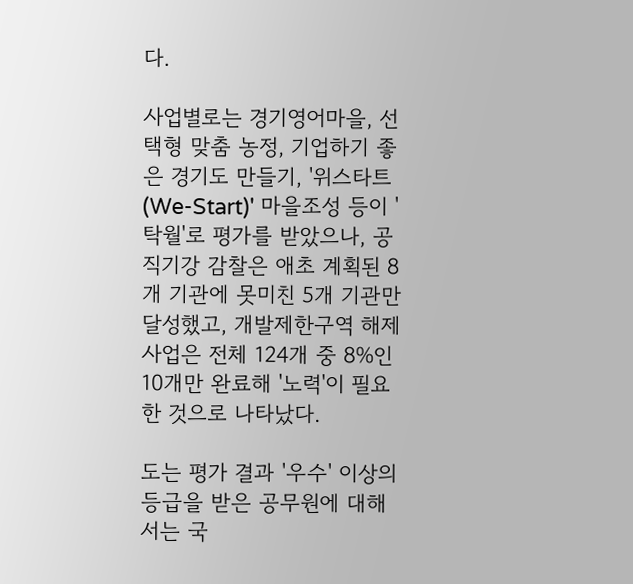다.

사업별로는 경기영어마을, 선택형 맞춤 농정, 기업하기 좋은 경기도 만들기, '위스타트(We-Start)' 마을조성 등이 '탁월'로 평가를 받았으나, 공직기강 감찰은 애초 계획된 8개 기관에 못미친 5개 기관만 달성했고, 개발제한구역 해제 사업은 전체 124개 중 8%인 10개만 완료해 '노력'이 필요한 것으로 나타났다.

도는 평가 결과 '우수' 이상의 등급을 받은 공무원에 대해서는 국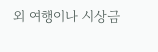외 여행이나 시상금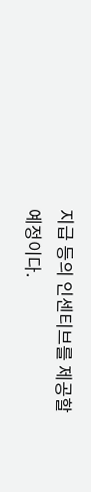지급 등의 인센티브를 제공할 예정이다.